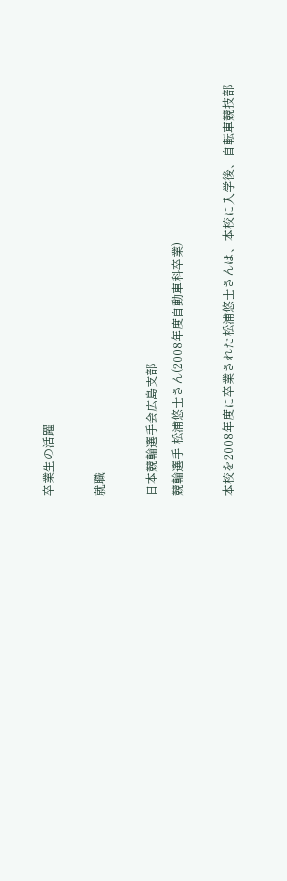卒業生の活躍

就職

日本競輪選手会広島支部
競輪選手 松浦悠士さん(2008年度自動車科卒業)

本校を2008年度に卒業された松浦悠士さんは、本校に入学後、自転車競技部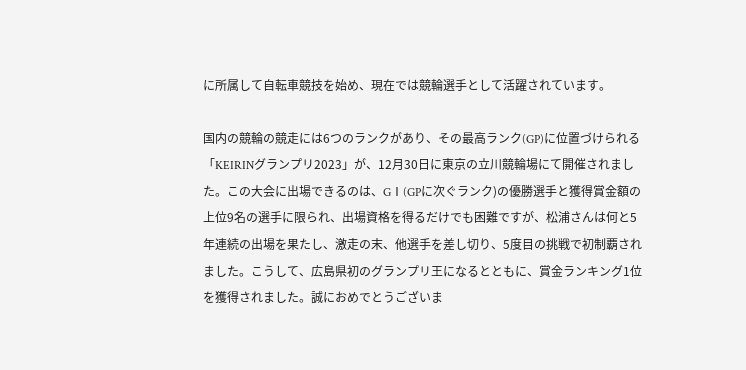に所属して自転車競技を始め、現在では競輪選手として活躍されています。

国内の競輪の競走には6つのランクがあり、その最高ランク(GP)に位置づけられる「KEIRINグランプリ2023」が、12月30日に東京の立川競輪場にて開催されました。この大会に出場できるのは、GⅠ(GPに次ぐランク)の優勝選手と獲得賞金額の上位9名の選手に限られ、出場資格を得るだけでも困難ですが、松浦さんは何と5年連続の出場を果たし、激走の末、他選手を差し切り、5度目の挑戦で初制覇されました。こうして、広島県初のグランプリ王になるとともに、賞金ランキング1位を獲得されました。誠におめでとうございま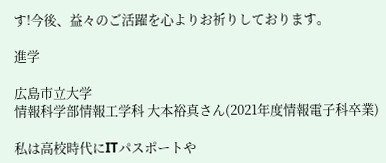す!今後、益々のご活躍を心よりお祈りしております。

進学

広島市立大学
情報科学部情報工学科 大本裕真さん(2021年度情報電子科卒業)

私は高校時代にITパスポートや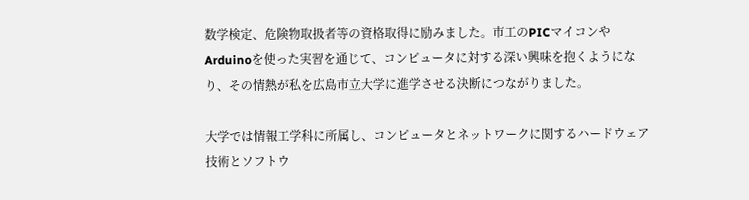数学検定、危険物取扱者等の資格取得に励みました。市工のPICマイコンやArduinoを使った実習を通じて、コンピュータに対する深い興味を抱くようになり、その情熱が私を広島市立大学に進学させる決断につながりました。

大学では情報工学科に所属し、コンピュータとネットワークに関するハードウェア技術とソフトウ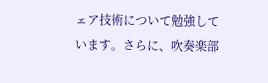ェア技術について勉強しています。さらに、吹奏楽部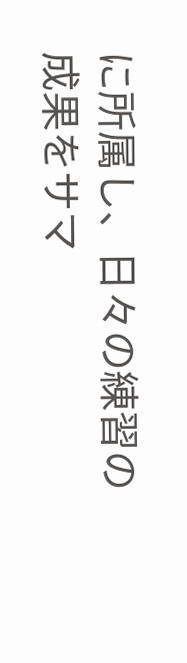に所属し、日々の練習の成果をサマ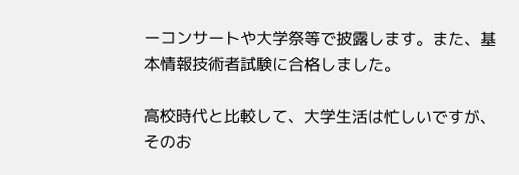ーコンサートや大学祭等で披露します。また、基本情報技術者試験に合格しました。

高校時代と比較して、大学生活は忙しいですが、そのお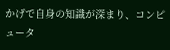かげで自身の知識が深まり、コンピュータ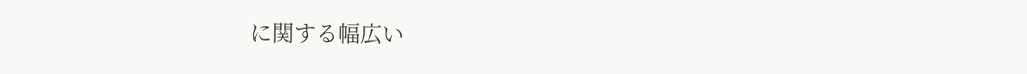に関する幅広い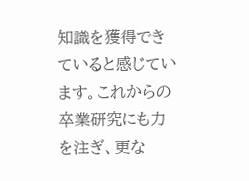知識を獲得できていると感じています。これからの卒業研究にも力を注ぎ、更な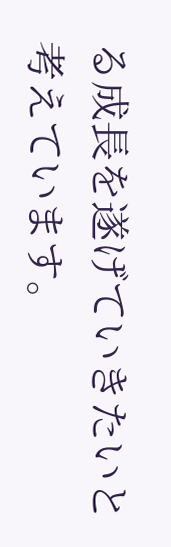る成長を遂げていきたいと考えています。